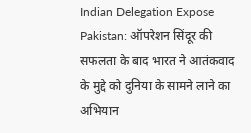Indian Delegation Expose Pakistan: ऑपरेशन सिंदूर की सफलता के बाद भारत ने आतंकवाद के मुद्दे को दुनिया के सामने लाने का अभियान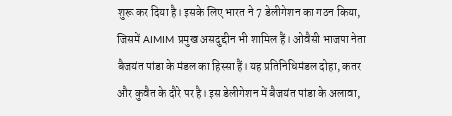शुरू कर दिया है। इसके लिए भारत ने 7 डेलीगेशन का गठन किया, जिसमें AIMIM प्रमुख असदुद्दीन भी शामिल हैं। ओवैसी भाजपा नेता बैजयंत पांडा के मंडल का हिस्सा हैं। यह प्रतिनिधिमंडल दोहा, कतर और कुवैत के दौरे पर है। इस डेलीगेशन में बैजयंत पांडा के अलावा,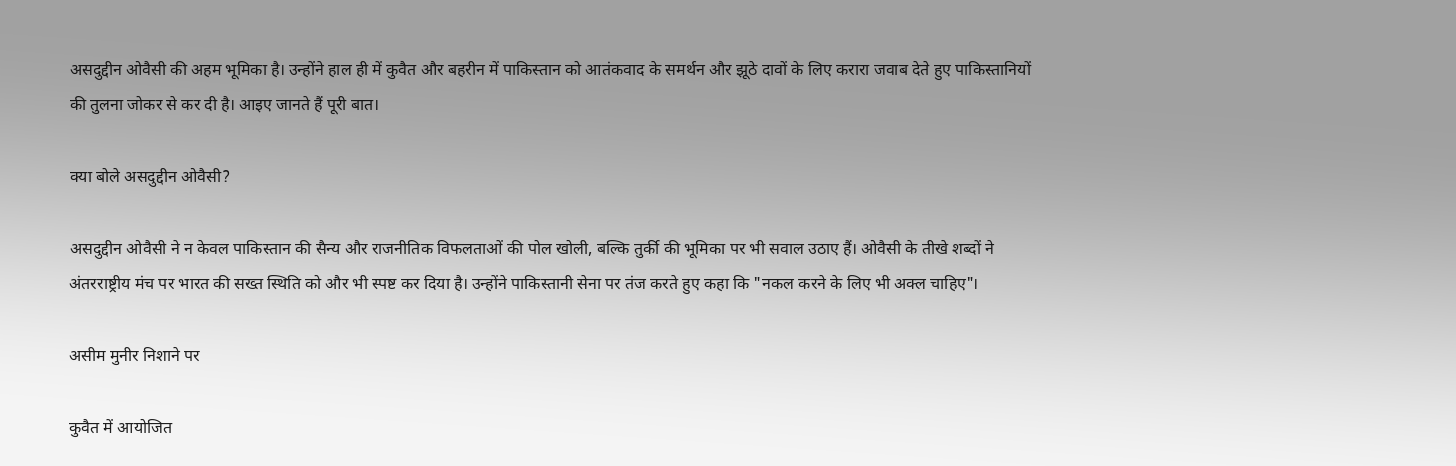असदुद्दीन ओवैसी की अहम भूमिका है। उन्होंने हाल ही में कुवैत और बहरीन में पाकिस्तान को आतंकवाद के समर्थन और झूठे दावों के लिए करारा जवाब देते हुए पाकिस्तानियों की तुलना जोकर से कर दी है। आइए जानते हैं पूरी बात।

क्या बोले असदुद्दीन ओवैसी?

असदुद्दीन ओवैसी ने न केवल पाकिस्तान की सैन्य और राजनीतिक विफलताओं की पोल खोली, बल्कि तुर्की की भूमिका पर भी सवाल उठाए हैं। ओवैसी के तीखे शब्दों ने अंतरराष्ट्रीय मंच पर भारत की सख्त स्थिति को और भी स्पष्ट कर दिया है। उन्होंने पाकिस्तानी सेना पर तंज करते हुए कहा कि "नकल करने के लिए भी अक्ल चाहिए"।

असीम मुनीर निशाने पर

कुवैत में आयोजित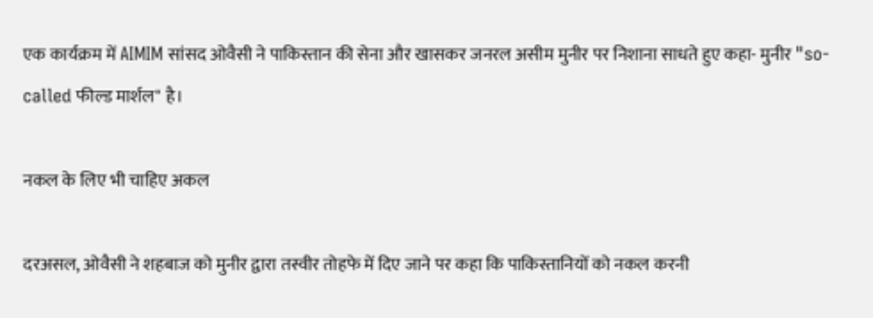एक कार्यक्रम में AIMIM सांसद ओवैसी ने पाकिस्तान की सेना और खासकर जनरल असीम मुनीर पर निशाना साधते हुए कहा- मुनीर "so-called फील्ड मार्शल" है।

नकल के लिए भी चाहिए अकल

दरअसल, ओवैसी ने शहबाज को मुनीर द्वारा तस्वीर तोहफे में दिए जाने पर कहा कि पाकिस्तानियों को नकल करनी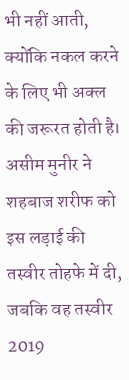भी नहीं आती, क्योंकि नकल करने के लिए भी अक्ल की जरूरत होती है। असीम मुनीर ने शहबाज शरीफ को इस लड़ाई की तस्वीर तोहफे में दी, जबकि वह तस्वीर 2019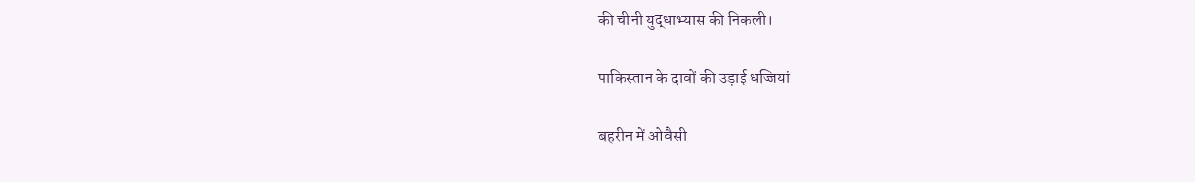की चीनी युद्धाभ्यास की निकली।

पाकिस्तान के दावों की उड़ाई धज्जियां

बहरीन में ओवैसी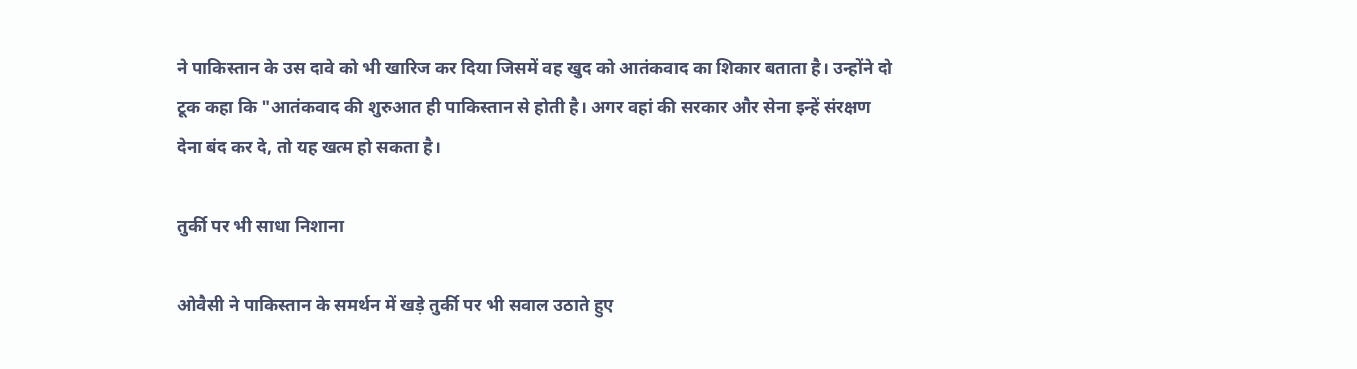ने पाकिस्तान के उस दावे को भी खारिज कर दिया जिसमें वह खुद को आतंकवाद का शिकार बताता है। उन्होंने दो टूक कहा कि "आतंकवाद की शुरुआत ही पाकिस्तान से होती है। अगर वहां की सरकार और सेना इन्हें संरक्षण देना बंद कर दे, तो यह खत्म हो सकता है।

तुर्की पर भी साधा निशाना

ओवैसी ने पाकिस्तान के समर्थन में खड़े तुर्की पर भी सवाल उठाते हुए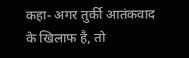कहा- अगर तुर्की आतंकवाद के खिलाफ है, तो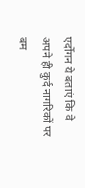एर्दोगन ये बताएं कि वे अपने ही कुर्द नागरिकों पर बम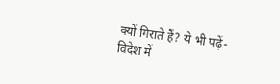क्यों गिराते हैं? ये भी पढ़ें- विदेश में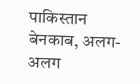पाकिस्तान बेनकाब, अलग-अलग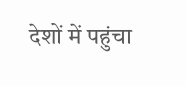देशों में पहुंचा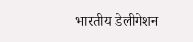भारतीय डेलीगेशन